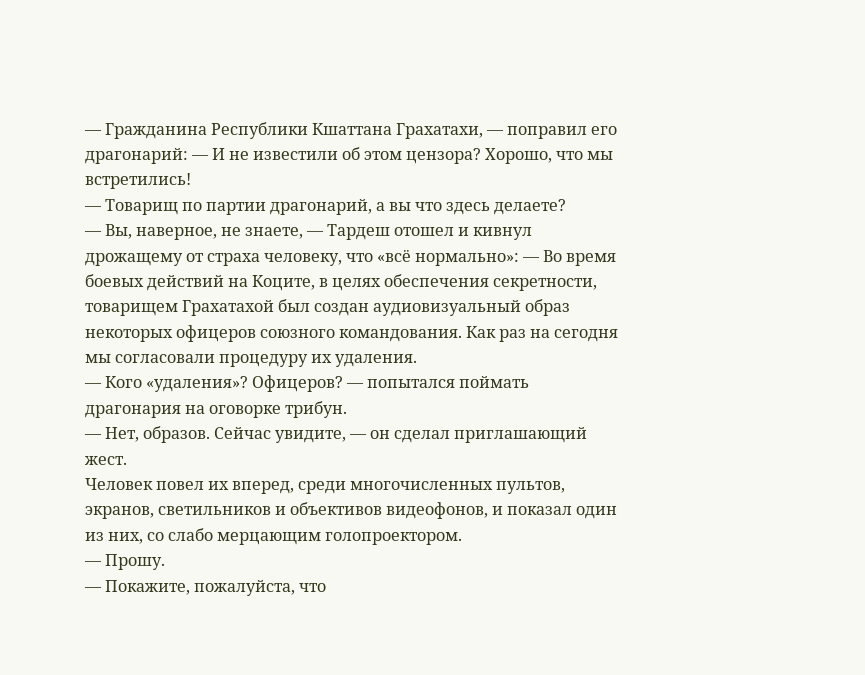— Гражданина Республики Кшаттана Грахатахи, — поправил его драгонарий: — И не известили об этом цензора? Хорошо, что мы встретились!
— Товарищ по партии драгонарий, а вы что здесь делаете?
— Вы, наверное, не знаете, — Тардеш отошел и кивнул дрожащему от страха человеку, что «всё нормально»: — Во время боевых действий на Коците, в целях обеспечения секретности, товарищем Грахатахой был создан аудиовизуальный образ некоторых офицеров союзного командования. Как раз на сегодня мы согласовали процедуру их удаления.
— Кого «удаления»? Офицеров? — попытался поймать драгонария на оговорке трибун.
— Нет, образов. Сейчас увидите, — он сделал приглашающий жест.
Человек повел их вперед, среди многочисленных пультов, экранов, светильников и объективов видеофонов, и показал один из них, со слабо мерцающим голопроектором.
— Прошу.
— Покажите, пожалуйста, что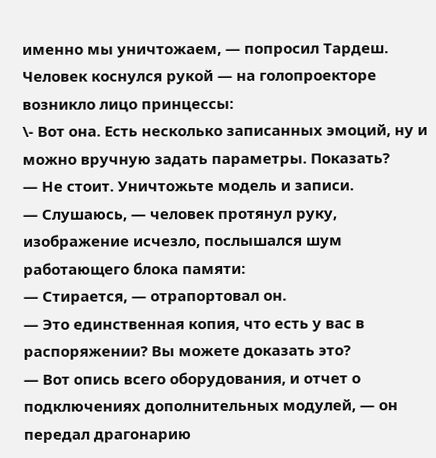именно мы уничтожаем, — попросил Тардеш.
Человек коснулся рукой — на голопроекторе возникло лицо принцессы:
\- Вот она. Есть несколько записанных эмоций, ну и можно вручную задать параметры. Показать?
— Не стоит. Уничтожьте модель и записи.
— Слушаюсь, — человек протянул руку, изображение исчезло, послышался шум работающего блока памяти:
— Стирается, — отрапортовал он.
— Это единственная копия, что есть у вас в распоряжении? Вы можете доказать это?
— Вот опись всего оборудования, и отчет о подключениях дополнительных модулей, — он передал драгонарию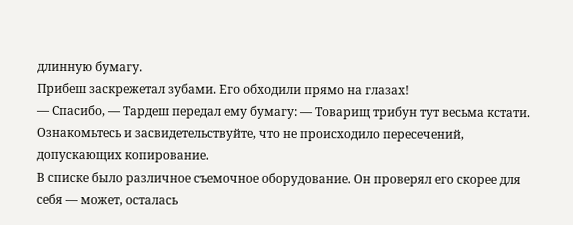длинную бумагу.
Прибеш заскрежетал зубами. Его обходили прямо на глазах!
— Спасибо, — Тардеш передал ему бумагу: — Товарищ трибун тут весьма кстати. Ознакомьтесь и засвидетельствуйте, что не происходило пересечений, допускающих копирование.
В списке было различное съемочное оборудование. Он проверял его скорее для себя — может, осталась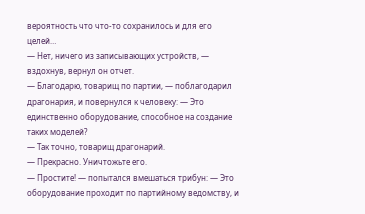вероятность что что-то сохранилось и для его целей…
— Нет, ничего из записывающих устройств, — вздохнув, вернул он отчет.
— Благодарю, товарищ по партии, — поблагодарил драгонария, и повернулся к человеку: — Это единственно оборудование, способное на создание таких моделей?
— Так точно, товарищ драгонарий.
— Прекрасно. Уничтожьте его.
— Простите! — попытался вмешаться трибун: — Это оборудование проходит по партийному ведомству, и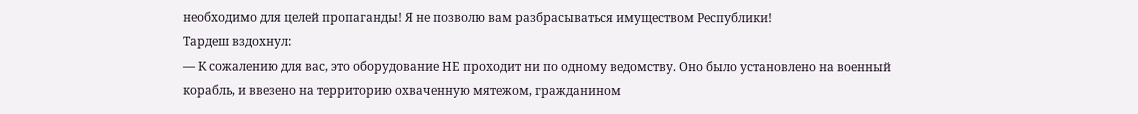необходимо для целей пропаганды! Я не позволю вам разбрасываться имуществом Республики!
Тардеш вздохнул:
— К сожалению для вас, это оборудование НЕ проходит ни по одному ведомству. Оно было установлено на военный корабль, и ввезено на территорию охваченную мятежом, гражданином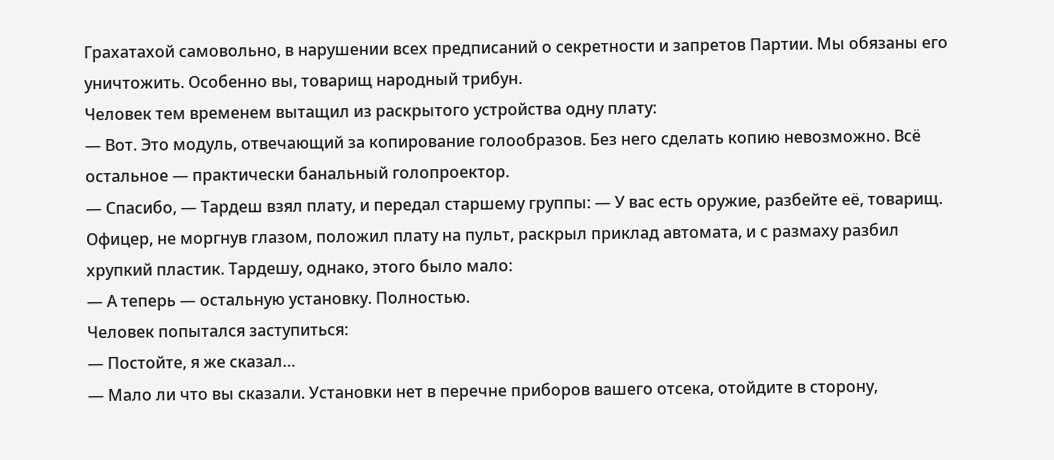Грахатахой самовольно, в нарушении всех предписаний о секретности и запретов Партии. Мы обязаны его уничтожить. Особенно вы, товарищ народный трибун.
Человек тем временем вытащил из раскрытого устройства одну плату:
— Вот. Это модуль, отвечающий за копирование голообразов. Без него сделать копию невозможно. Всё остальное — практически банальный голопроектор.
— Спасибо, — Тардеш взял плату, и передал старшему группы: — У вас есть оружие, разбейте её, товарищ.
Офицер, не моргнув глазом, положил плату на пульт, раскрыл приклад автомата, и с размаху разбил хрупкий пластик. Тардешу, однако, этого было мало:
— А теперь — остальную установку. Полностью.
Человек попытался заступиться:
— Постойте, я же сказал…
— Мало ли что вы сказали. Установки нет в перечне приборов вашего отсека, отойдите в сторону,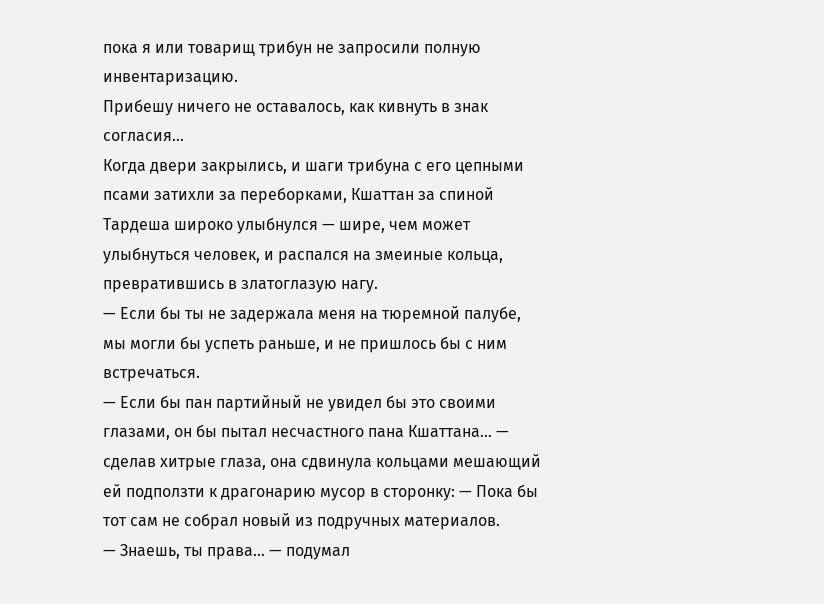пока я или товарищ трибун не запросили полную инвентаризацию.
Прибешу ничего не оставалось, как кивнуть в знак согласия…
Когда двери закрылись, и шаги трибуна с его цепными псами затихли за переборками, Кшаттан за спиной Тардеша широко улыбнулся — шире, чем может улыбнуться человек, и распался на змеиные кольца, превратившись в златоглазую нагу.
— Если бы ты не задержала меня на тюремной палубе, мы могли бы успеть раньше, и не пришлось бы с ним встречаться.
— Если бы пан партийный не увидел бы это своими глазами, он бы пытал несчастного пана Кшаттана… — сделав хитрые глаза, она сдвинула кольцами мешающий ей подползти к драгонарию мусор в сторонку: — Пока бы тот сам не собрал новый из подручных материалов.
— Знаешь, ты права… — подумал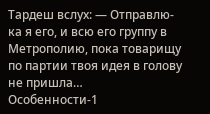Тардеш вслух: — Отправлю-ка я его, и всю его группу в Метрополию, пока товарищу по партии твоя идея в голову не пришла…
Особенности-1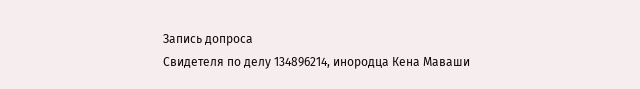Запись допроса
Свидетеля по делу 134896214, инородца Кена Маваши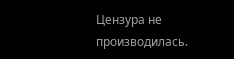Цензура не производилась.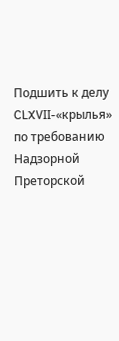Подшить к делу CLXVII-«крылья» по требованию Надзорной Преторской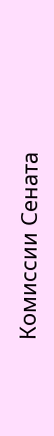Комиссии Сената